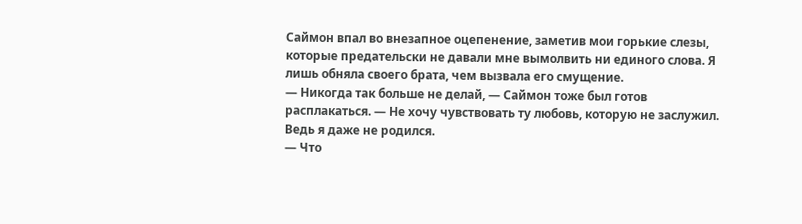Саймон впал во внезапное оцепенение, заметив мои горькие слезы, которые предательски не давали мне вымолвить ни единого слова. Я лишь обняла своего брата, чем вызвала его смущение.
— Никогда так больше не делай, — Саймон тоже был готов расплакаться. — Не хочу чувствовать ту любовь, которую не заслужил. Ведь я даже не родился.
— Что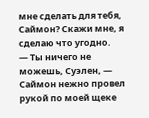мне сделать для тебя, Саймон? Скажи мне, я сделаю что угодно.
— Ты ничего не можешь, Суэлен, — Саймон нежно провел рукой по моей щеке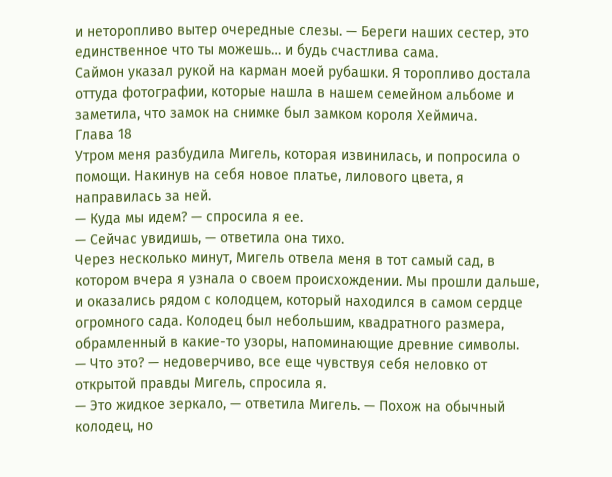и неторопливо вытер очередные слезы. — Береги наших сестер, это единственное что ты можешь… и будь счастлива сама.
Саймон указал рукой на карман моей рубашки. Я торопливо достала оттуда фотографии, которые нашла в нашем семейном альбоме и заметила, что замок на снимке был замком короля Хеймича.
Глава 18
Утром меня разбудила Мигель, которая извинилась, и попросила о помощи. Накинув на себя новое платье, лилового цвета, я направилась за ней.
— Куда мы идем? — спросила я ее.
— Сейчас увидишь, — ответила она тихо.
Через несколько минут, Мигель отвела меня в тот самый сад, в котором вчера я узнала о своем происхождении. Мы прошли дальше, и оказались рядом с колодцем, который находился в самом сердце огромного сада. Колодец был небольшим, квадратного размера, обрамленный в какие-то узоры, напоминающие древние символы.
— Что это? — недоверчиво, все еще чувствуя себя неловко от открытой правды Мигель, спросила я.
— Это жидкое зеркало, — ответила Мигель. — Похож на обычный колодец, но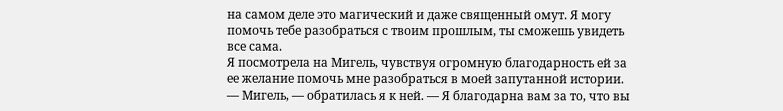на самом деле это магический и даже священный омут. Я могу помочь тебе разобраться с твоим прошлым, ты сможешь увидеть все сама.
Я посмотрела на Мигель, чувствуя огромную благодарность ей за ее желание помочь мне разобраться в моей запутанной истории.
— Мигель, — обратилась я к ней. — Я благодарна вам за то, что вы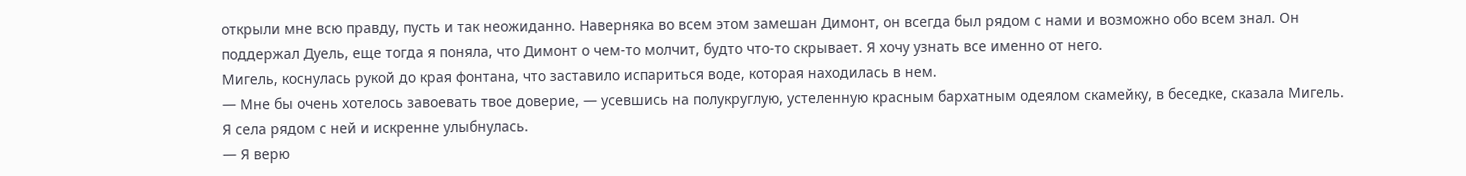открыли мне всю правду, пусть и так неожиданно. Наверняка во всем этом замешан Димонт, он всегда был рядом с нами и возможно обо всем знал. Он поддержал Дуель, еще тогда я поняла, что Димонт о чем-то молчит, будто что-то скрывает. Я хочу узнать все именно от него.
Мигель, коснулась рукой до края фонтана, что заставило испариться воде, которая находилась в нем.
— Мне бы очень хотелось завоевать твое доверие, — усевшись на полукруглую, устеленную красным бархатным одеялом скамейку, в беседке, сказала Мигель.
Я села рядом с ней и искренне улыбнулась.
— Я верю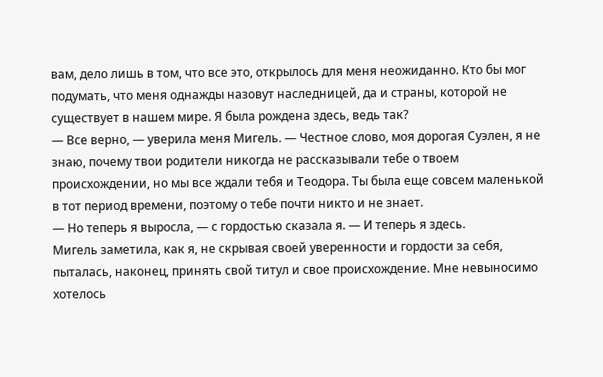вам, дело лишь в том, что все это, открылось для меня неожиданно. Кто бы мог подумать, что меня однажды назовут наследницей, да и страны, которой не существует в нашем мире. Я была рождена здесь, ведь так?
— Все верно, — уверила меня Мигель. — Честное слово, моя дорогая Суэлен, я не знаю, почему твои родители никогда не рассказывали тебе о твоем происхождении, но мы все ждали тебя и Теодора. Ты была еще совсем маленькой в тот период времени, поэтому о тебе почти никто и не знает.
— Но теперь я выросла, — с гордостью сказала я. — И теперь я здесь.
Мигель заметила, как я, не скрывая своей уверенности и гордости за себя, пыталась, наконец, принять свой титул и свое происхождение. Мне невыносимо хотелось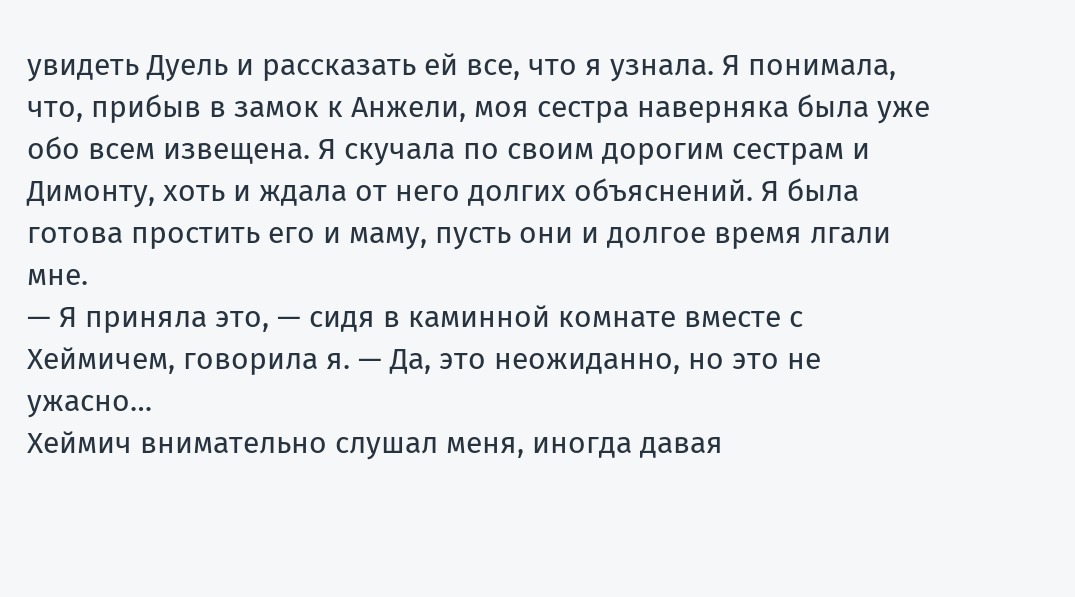увидеть Дуель и рассказать ей все, что я узнала. Я понимала, что, прибыв в замок к Анжели, моя сестра наверняка была уже обо всем извещена. Я скучала по своим дорогим сестрам и Димонту, хоть и ждала от него долгих объяснений. Я была готова простить его и маму, пусть они и долгое время лгали мне.
— Я приняла это, — сидя в каминной комнате вместе с Хеймичем, говорила я. — Да, это неожиданно, но это не ужасно…
Хеймич внимательно слушал меня, иногда давая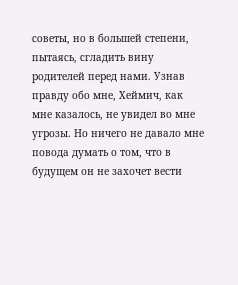советы, но в большей степени, пытаясь, сгладить вину родителей перед нами. Узнав правду обо мне, Хеймич, как мне казалось, не увидел во мне угрозы. Но ничего не давало мне повода думать о том, что в будущем он не захочет вести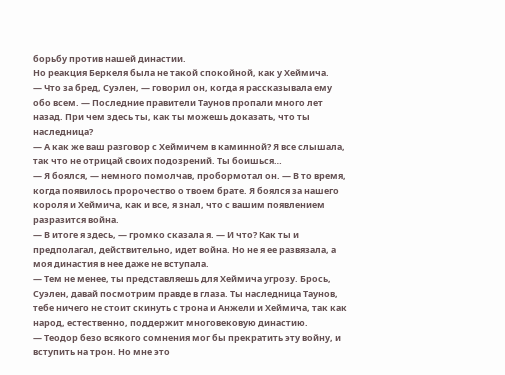борьбу против нашей династии.
Но реакция Беркеля была не такой спокойной, как у Хеймича.
— Что за бред, Суэлен, — говорил он, когда я рассказывала ему обо всем. — Последние правители Таунов пропали много лет назад. При чем здесь ты, как ты можешь доказать, что ты наследница?
— А как же ваш разговор с Хеймичем в каминной? Я все слышала, так что не отрицай своих подозрений. Ты боишься…
— Я боялся, — немного помолчав, пробормотал он. — В то время, когда появилось пророчество о твоем брате. Я боялся за нашего короля и Хеймича, как и все, я знал, что с вашим появлением разразится война.
— В итоге я здесь, — громко сказала я. — И что? Как ты и предполагал, действительно, идет война. Но не я ее развязала, а моя династия в нее даже не вступала.
— Тем не менее, ты представляешь для Хеймича угрозу. Брось, Суэлен, давай посмотрим правде в глаза. Ты наследница Таунов, тебе ничего не стоит скинуть с трона и Анжели и Хеймича, так как народ, естественно, поддержит многовековую династию.
— Теодор безо всякого сомнения мог бы прекратить эту войну, и вступить на трон. Но мне это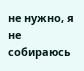не нужно, я не собираюсь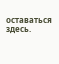оставаться здесь.